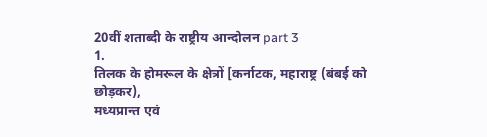20वीं शताब्दी के राष्ट्रीय आन्दोलन part 3
1.
तिलक के होमरूल के क्षेत्रों [कर्नाटक, महाराष्ट्र (बंबई को छोड़कर),
मध्यप्रान्त एवं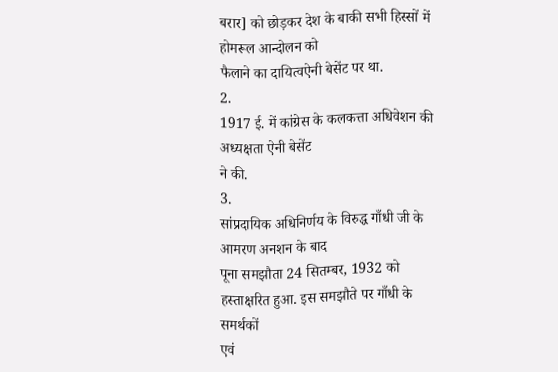बरार] को छोड़कर देश के बाकी सभी हिस्सों में होमरूल आन्दोलन को
फैलाने का दायित्वऐनी बेसेंट पर था.
2.
1917 ई. में कांग्रेस के कलकत्ता अधिवेशन की अध्यक्षता ऐनी बेसेंट
ने की.
3.
सांप्रदायिक अधिनिर्णय के विरुद्ध गाँधी जी के आमरण अनशन के बाद
पूना समझौता 24 सितम्बर, 1932 को हस्ताक्षरित हुआ. इस समझौते पर गाँधी के समर्थकों
एवं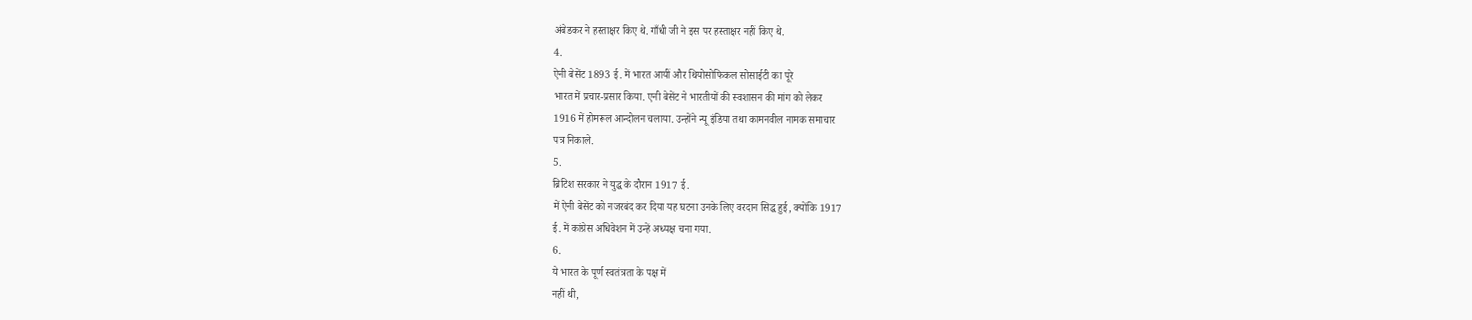अंबेडकर ने हस्ताक्षर किए थे. गाँधी जी ने इस पर हस्ताक्षर नहीं किए थे.
4.
ऐनी बेसेंट 1893 ई. में भारत आयीं और थियोसोफिकल सोसाईटी का पूरे
भारत में प्रचार-प्रसार किया. एनी बेसेंट ने भारतीयों की स्वशासन की मांग को लेकर
1916 में होमरूल आन्दोलन चलाया. उन्होंने न्यू इंडिया तथा कामनवील नामक समाचार
पत्र निकाले.
5.
ब्रिटिश सरकार ने युद्ध के दौरान 1917 ई.
में ऐनी बेसेंट को नजरबंद कर दिया यह घटना उनके लिए वरदान सिद्ध हुई, क्योंकि 1917
ई. में कांग्रेस अधिवेशन में उन्हें अध्यक्ष चना गया.
6.
ये भारत के पूर्ण स्वतंत्रता के पक्ष में
नहीं थी,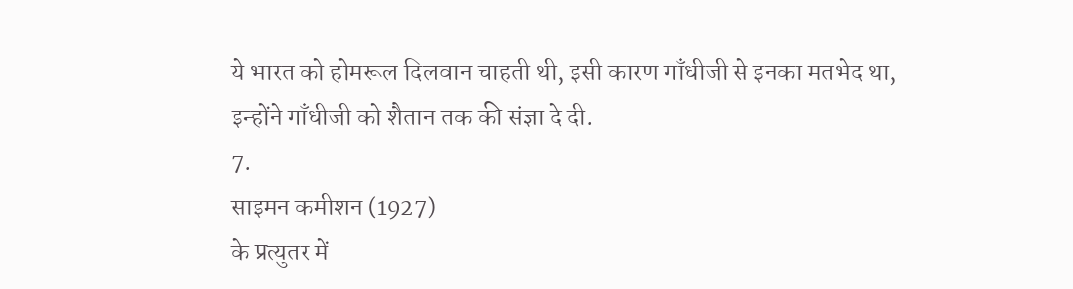ये भारत को होमरूल दिलवान चाहती थी, इसी कारण गाँधीजी से इनका मतभेद था,
इन्होंने गाँधीजी को शैतान तक की संज्ञा दे दी.
7.
साइमन कमीशन (1927)
के प्रत्युतर में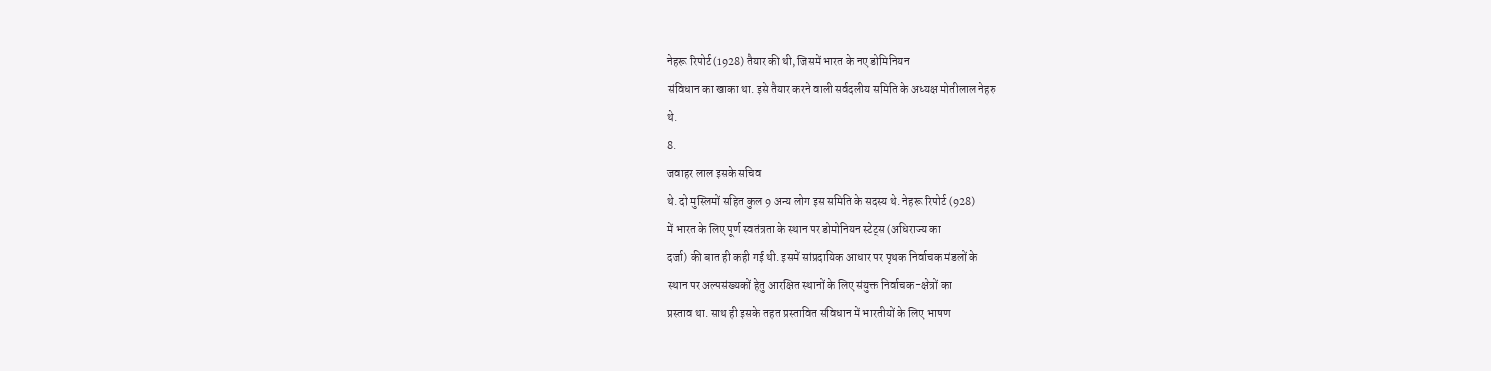नेहरू रिपोर्ट (1928) तैयार की थी, जिसमें भारत के नए डोमिनियन
संविधान का खाका था. इसे तैयार करने वाली सर्वदलीय समिति के अध्यक्ष मोतीलाल नेहरु
थे.
8.
जवाहर लाल इसके सचिव
थे. दो मुस्लिमों सहित कुल 9 अन्य लोग इस समिति के सदस्य थे. नेहरू रिपोर्ट (928)
में भारत के लिए पूर्ण स्वतंत्रता के स्थान पर डोमोनियन स्टेट्स (अधिराज्य का
दर्जा) की बात ही कही गई थी. इसमें सांप्रदायिक आधार पर पृथक निर्वाचक मंडलों के
स्थान पर अल्पसंख्यकों हेतु आरक्षित स्थानों के लिए संयुक्त निर्वाचक-क्षेत्रों का
प्रस्ताव था. साथ ही इसके तहत प्रस्तावित संविधान में भारतीयों के लिए भाषण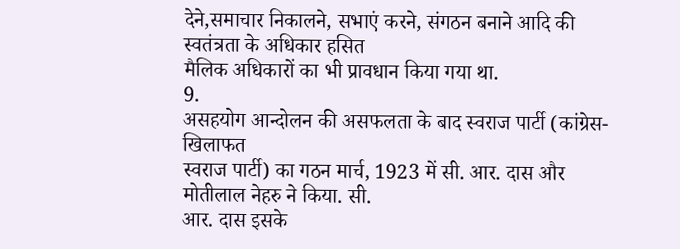देने,समाचार निकालने, सभाएं करने, संगठन बनाने आदि की स्वतंत्रता के अधिकार हसित
मैलिक अधिकारों का भी प्रावधान किया गया था.
9.
असहयोग आन्दोलन की असफलता के बाद स्वराज पार्टी (कांग्रेस-खिलाफत
स्वराज पार्टी) का गठन मार्च, 1923 में सी. आर. दास और मोतीलाल नेहरु ने किया. सी.
आर. दास इसके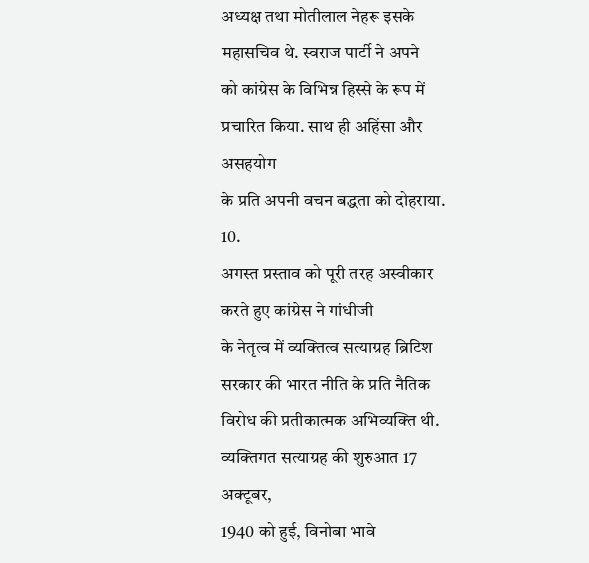अध्यक्ष तथा मोतीलाल नेहरू इसके महासचिव थे. स्वराज पार्टी ने अपने
को कांग्रेस के विभिन्न हिस्से के रूप में प्रचारित किया. साथ ही अहिंसा और असहयोग
के प्रति अपनी वचन बद्धता को दोहराया.
10.
अगस्त प्रस्ताव को पूरी तरह अस्वीकार करते हुए कांग्रेस ने गांधीजी
के नेतृत्व में व्यक्तित्व सत्याग्रह ब्रिटिश सरकार की भारत नीति के प्रति नैतिक
विरोध की प्रतीकात्मक अभिव्यक्ति थी. व्यक्तिगत सत्याग्रह की शुरुआत 17 अक्टूबर,
1940 को हुई, विनोबा भावे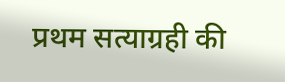प्रथम सत्याग्रही की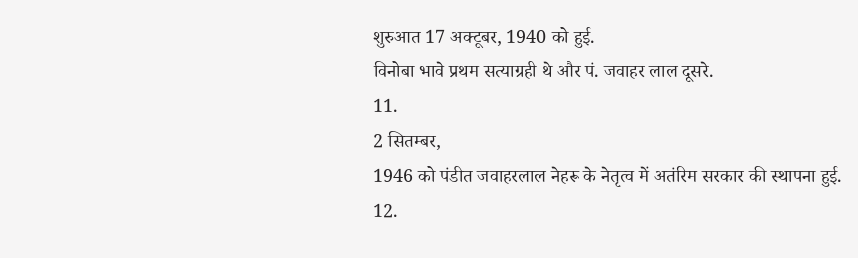शुरुआत 17 अक्टूबर, 1940 को हुई.
विनोबा भावे प्रथम सत्याग्रही थे और पं. जवाहर लाल दूसरे.
11.
2 सितम्बर,
1946 को पंडीत जवाहरलाल नेहरू के नेतृत्व में अतंरिम सरकार की स्थापना हुई.
12.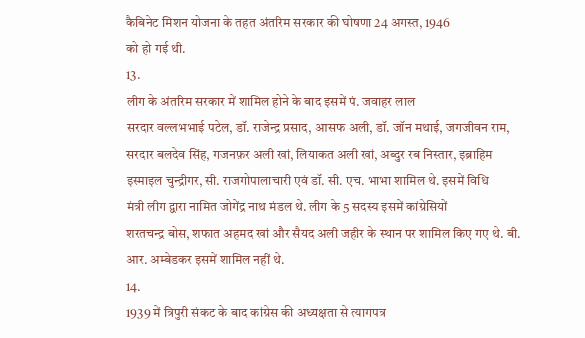कैबिनेट मिशन योजना के तहत अंतरिम सरकार की घोषणा 24 अगस्त, 1946
को हो गई थी.
13.
लीग के अंतरिम सरकार में शामिल होने के बाद इसमें पं. जवाहर लाल
सरदार वल्लभभाई पटेल, डॉ. राजेन्द्र प्रसाद, आसफ अली, डॉ. जॉन मथाई, जगजीवन राम,
सरदार बलदेव सिंह, गजनफ़र अली खां, लियाकत अली खां, अब्दुर रब निस्तार, इब्राहिम
इस्माइल चुन्द्रीगर, सी. राजगोपालाचारी एवं डॉ. सी. एच. भाभा शामिल थे. इसमें विधि
मंत्री लीग द्वारा नामित जोगेंद्र नाथ मंडल थे. लीग के 5 सदस्य इसमें कांग्रेसियों
शरतचन्द्र बोस, शफात अहमद खां और सैयद अली जहीर के स्थान पर शामिल किए गए थे. बी.
आर. अम्बेडकर इसमें शामिल नहीं थे.
14.
1939 में त्रिपुरी संकट के बाद कांग्रेस की अध्यक्षता से त्यागपत्र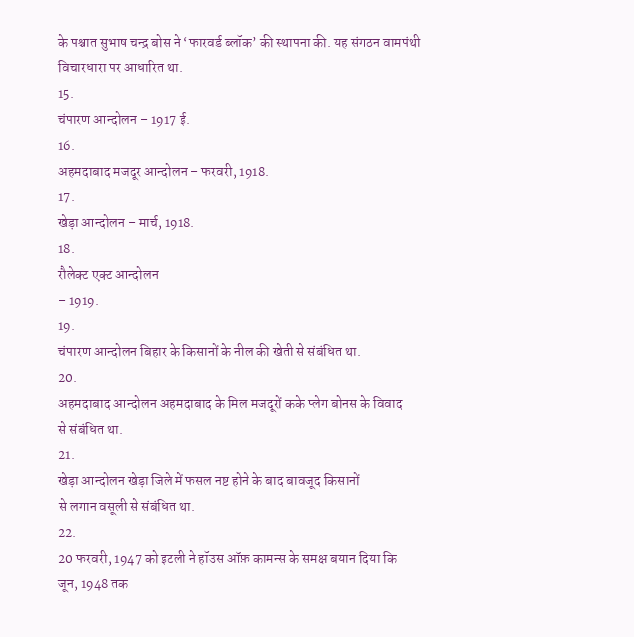के पश्चात सुभाष चन्द्र बोस ने ‘फारवर्ड ब्लॉक’ की स्थापना की. यह संगठन वामपंथी
विचारधारा पर आधारित था.
15.
चंपारण आन्दोलन – 1917 ई.
16.
अहमदाबाद मजदूर आन्दोलन – फरवरी, 1918.
17.
खेड़ा आन्दोलन – मार्च, 1918.
18.
रौलेक्ट एक्ट आन्दोलन
– 1919.
19.
चंपारण आन्दोलन बिहार के किसानों के नील की खेती से संबंधित था.
20.
अहमदाबाद आन्दोलन अहमदाबाद के मिल मजदूरों कके प्लेग बोनस के विवाद
से संबंधित था.
21.
खेड़ा आन्दोलन खेड़ा जिले में फसल नष्ट होने के बाद बावजूद किसानों
से लगान वसूली से संबंधित था.
22.
20 फरवरी, 1947 को इटली ने हॉउस ऑफ़ कामन्स के समक्ष बयान दिया कि
जून, 1948 तक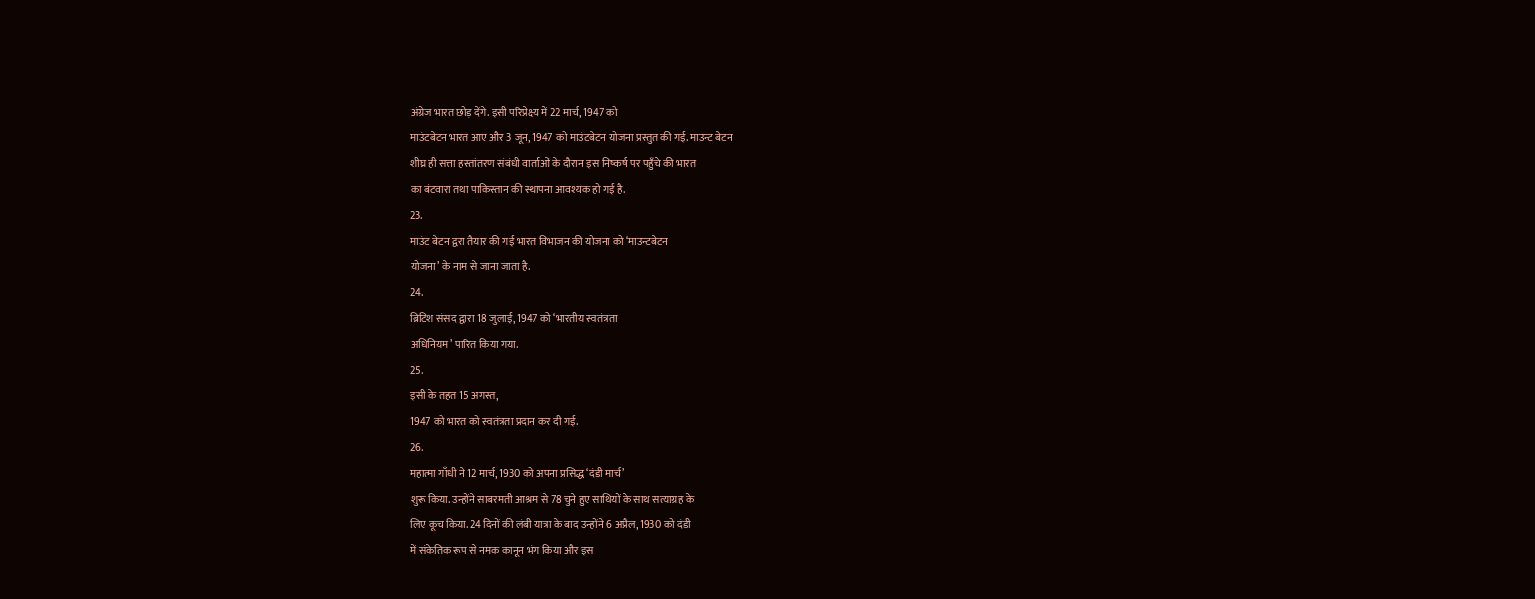अंग्रेज भारत छोड़ देंगे. इसी परिप्रेक्ष्य में 22 मार्च, 1947 को
माउंटबेटन भारत आए और 3 जून, 1947 को माउंटबेटन योजना प्रस्तुत की गई. माउन्ट बेटन
शीघ्र ही सत्ता हस्तांतरण संबंधी वार्ताओं के दौरान इस निष्कर्ष पर पहुँचे की भारत
का बंटवारा तथा पाकिस्तान की स्थापना आवश्यक हो गई है.
23.
माउंट बेटन द्वरा तैयार की गई भारत विभाजन की योजना को ‘माउन्टबेटन
योजना’ के नाम से जाना जाता है.
24.
ब्रिटिश संसद द्वारा 18 जुलाई, 1947 को ‘भारतीय स्वतंत्रता
अधिनियम’ पारित किया गया.
25.
इसी के तहत 15 अगस्त,
1947 को भारत को स्वतंत्रता प्रदान कर दी गई.
26.
महात्मा गाँधी ने 12 मार्च, 1930 को अपना प्रसिद्ध ‘दंडी मार्च’
शुरू किया. उन्होंने साबरमती आश्रम से 78 चुने हुए साथियों के साथ सत्याग्रह के
लिए कूच किया. 24 दिनों की लंबी यात्रा के बाद उन्होंने 6 अप्रैल, 1930 को दंडी
में संकेतिक रूप से नमक कानून भंग किया और इस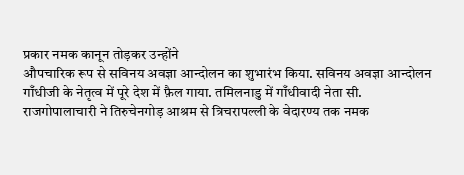प्रकार नमक कानून तोड़कर उन्होंने
औपचारिक रूप से सविनय अवज्ञा आन्दोलन का शुभारंभ किया. सविनय अवज्ञा आन्दोलन
गाँधीजी के नेतृत्व में पूरे देश में फ़ैल गाया. तमिलनाडु में गाँधीवादी नेता सी.
राजगोपालाचारी ने तिरुचेनगोड़ आश्रम से त्रिचरापल्ली के वेदारण्य तक नमक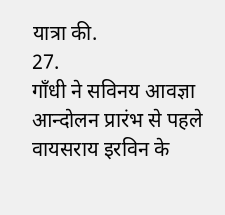यात्रा की.
27.
गाँधी ने सविनय आवज्ञा आन्दोलन प्रारंभ से पहले वायसराय इरविन के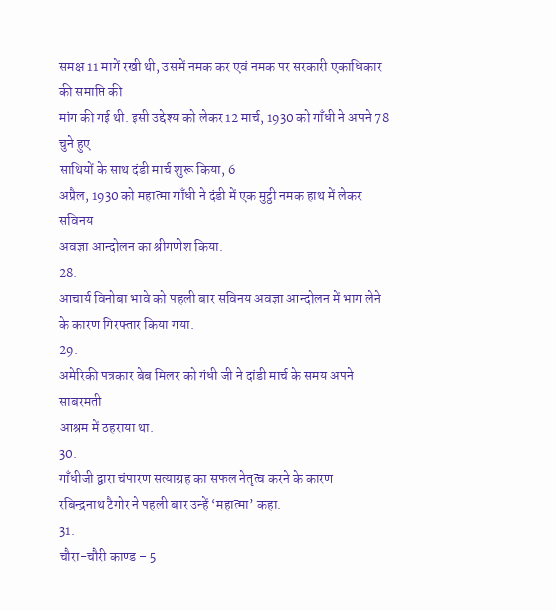समक्ष 11 मागें रखी थी, उसमें नमक कर एवं नमक पर सरकारी एकाधिकार की समाप्ति की
मांग की गई थी. इसी उद्देश्य को लेकर 12 मार्च, 1930 को गाँधी ने अपने 78 चुने हुए
साथियों के साथ दंडी मार्च शुरू किया, 6
अप्रैल, 1930 को महात्मा गाँधी ने दंडी में एक मुट्ठी नमक हाथ में लेकर सविनय
अवज्ञा आन्दोलन का श्रीगणेश किया.
28.
आचार्य विनोबा भावे को पहली बार सविनय अवज्ञा आन्दोलन में भाग लेने
के कारण गिरफ्तार किया गया.
29.
अमेरिकी पत्रकार बेब मिलर को गंधी जी ने दांडी मार्च के समय अपने साबरमती
आश्रम में ठहराया था.
30.
गाँधीजी द्वारा चंपारण सत्याग्रह का सफल नेतृत्व करने के कारण
रबिन्द्रनाथ टैगोर ने पहली बार उन्हें ‘महात्मा’ कहा.
31.
चौरा-चौरी काण्ड – 5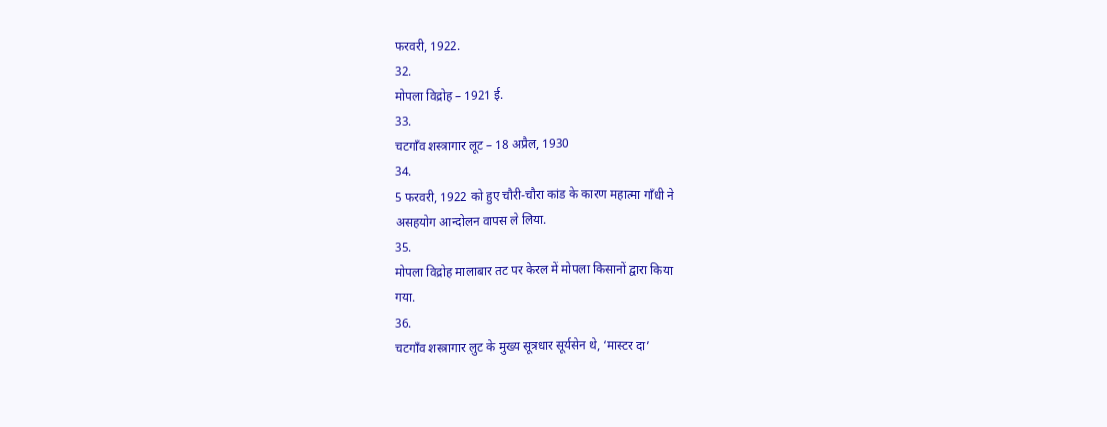फरवरी, 1922.
32.
मोपला विद्रोह – 1921 ई.
33.
चटगाँव शस्त्रागार लूट – 18 अप्रैल, 1930
34.
5 फरवरी, 1922 को हुए चौरी-चौरा कांड के कारण महात्मा गाँधी ने
असहयोग आन्दोलन वापस ले लिया.
35.
मोपला विद्रोह मालाबार तट पर केरल में मोपला किसानों द्वारा किया
गया.
36.
चटगाँव शस्त्रागार लुट के मुख्य सूत्रधार सूर्यसेन थे, ‘मास्टर दा’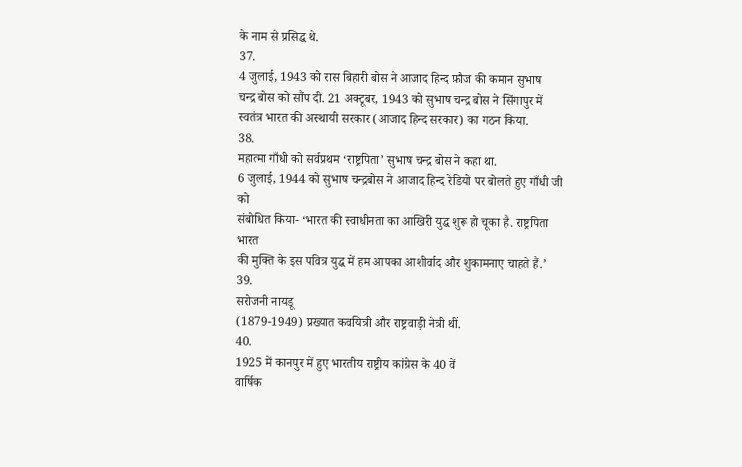के नाम से प्रसिद्ध थे.
37.
4 जुलाई, 1943 को रास बिहारी बोस ने आजाद हिन्द फ़ौज की कमान सुभाष
चन्द्र बोस को सौंप दी. 21 अक्टूबर, 1943 को सुभाष चन्द्र बोस ने सिंगापुर में
स्वतंत्र भारत की अस्थायी सरकार (आजाद हिन्द सरकार) का गठन किया.
38.
महात्मा गाँधी को सर्वप्रथम ‘राष्ट्रपिता’ सुभाष चन्द्र बोस ने कहा था.
6 जुलाई, 1944 को सुभाष चन्द्रबोस ने आजाद हिन्द रेडियो पर बोलते हुए गाँधी जी को
संबोधित किया- ‘भारत की स्वाधीनता का आखिरी युद्ध शुरू हो चूका है. राष्ट्रपिता भारत
की मुक्ति के इस पवित्र युद्ध में हम आपका आशीर्वाद और शुकामनाए चाहते हैं.’
39.
सरोजनी नायडू
(1879-1949) प्रख्यात कवयित्री और राष्ट्रवाड़ी नेत्री थीं.
40.
1925 में कानपुर में हुए भारतीय राष्ट्रीय कांग्रेस के 40 वें
वार्षिक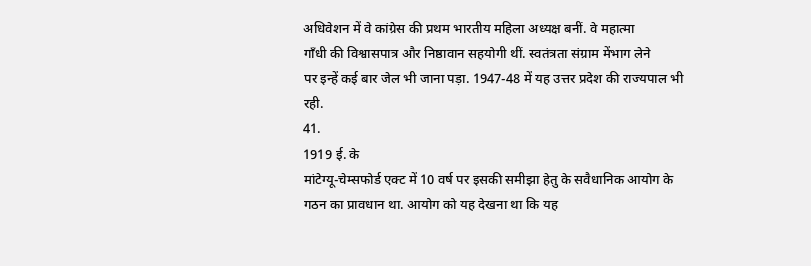अधिवेशन में वे कांग्रेस की प्रथम भारतीय महिला अध्यक्ष बनीं. वे महात्मा
गाँधी की विश्वासपात्र और निष्ठावान सहयोगी थीं. स्वतंत्रता संग्राम मेंभाग लेने
पर इन्हें कई बार जेल भी जाना पड़ा. 1947-48 में यह उत्तर प्रदेश की राज्यपाल भी
रही.
41.
1919 ई. के
मांटेग्यू-चेम्सफोर्ड एक्ट में 10 वर्ष पर इसकी समीझा हेतु के सवैधानिक आयोग के
गठन का प्रावधान था. आयोग को यह देखना था कि यह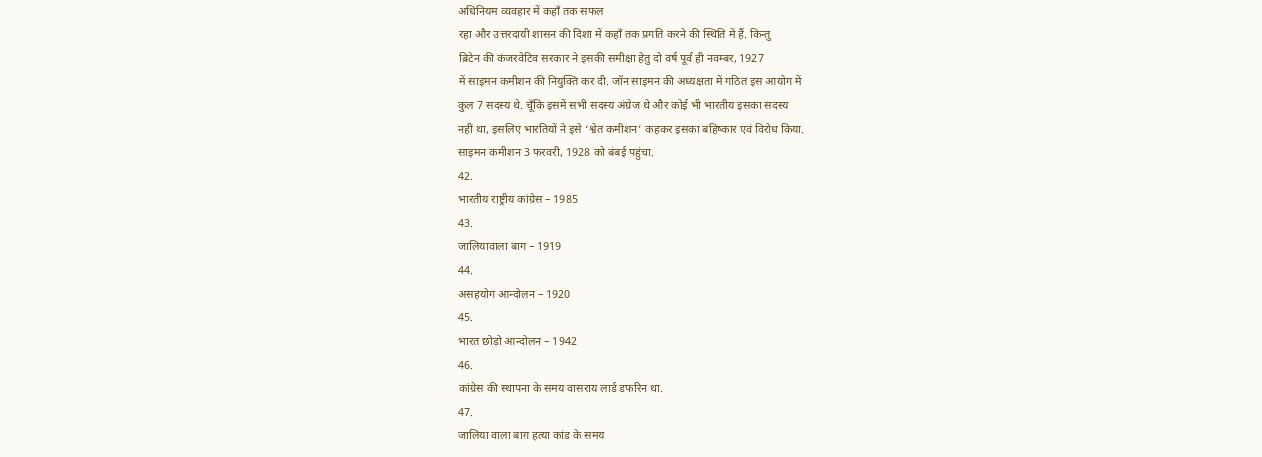अधिनियम व्यवहार में कहाँ तक सफल
रहा और उत्तरदायी शासन की दिशा में कहाँ तक प्रगति करने की स्थिति में हैं. किन्तु
ब्रिटेन की कंजरवेटिव सरकार ने इसकी समीक्षा हेतु दो वर्ष पूर्व ही नवम्बर, 1927
में साइमन कमीशन की नियुक्ति कर दी. जॉन साइमन की अध्यक्षता में गठित इस आयोग में
कुल 7 सदस्य थे. चूँकि इसमें सभी सदस्य अंग्रेज थे और कोई भी भारतीय इसका सदस्य
नहीं था, इसलिए भारतियों ने इसे ‘श्वेत कमीशन’ कहकर इसका बहिष्कार एवं विरोध किया.
साइमन कमीशन 3 फरवरी, 1928 को बंबई पहुंचा.
42.
भारतीय राष्ट्रीय कांग्रेस – 1985
43.
जालियावाला बाग – 1919
44.
असहयोग आन्दोलन – 1920
45.
भारत छोड़ो आन्दोलन – 1942
46.
कांग्रेस की स्थापना के समय वासराय लार्ड डफरिन था.
47.
जालिया वाला बाग़ हत्या कांड के समय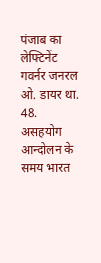पंजाब का लेफ्टिनेंट गवर्नर जनरल
ओ. डायर था.
48.
असहयोग आन्दोलन के समय भारत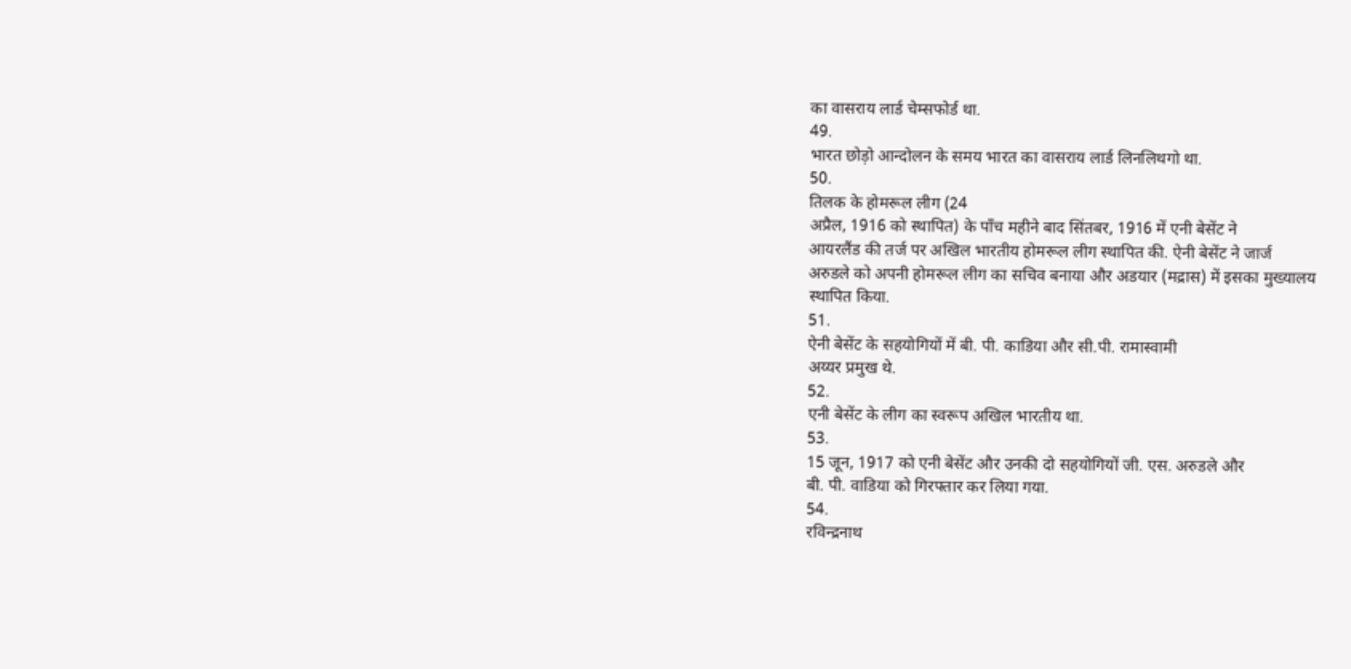का वासराय लार्ड चेम्सफोर्ड था.
49.
भारत छोड़ो आन्दोलन के समय भारत का वासराय लार्ड लिनलिथगो था.
50.
तिलक के होमरूल लीग (24
अप्रैल, 1916 को स्थापित) के पाँच महीने बाद सिंतबर, 1916 में एनी बेसेंट ने
आयरलैंड की तर्ज पर अखिल भारतीय होमरूल लीग स्थापित की. ऐनी बेसेंट ने जार्ज
अरुडले को अपनी होमरूल लीग का सचिव बनाया और अडयार (मद्रास) में इसका मुख्यालय
स्थापित किया.
51.
ऐनी बेसेंट के सहयोगियों में बी. पी. काडिया और सी.पी. रामास्वामी
अय्यर प्रमुख थे.
52.
एनी बेसेंट के लीग का स्वरूप अखिल भारतीय था.
53.
15 जून, 1917 को एनी बेसेंट और उनकी दो सहयोगियों जी. एस. अरुडले और
बी. पी. वाडिया को गिरफ्तार कर लिया गया.
54.
रविन्द्रनाथ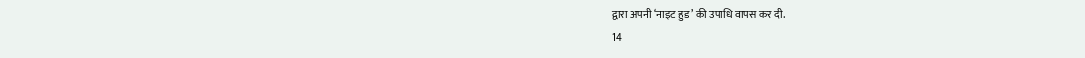द्वारा अपनी ‘नाइट हुड’ की उपाधि वापस कर दी.
14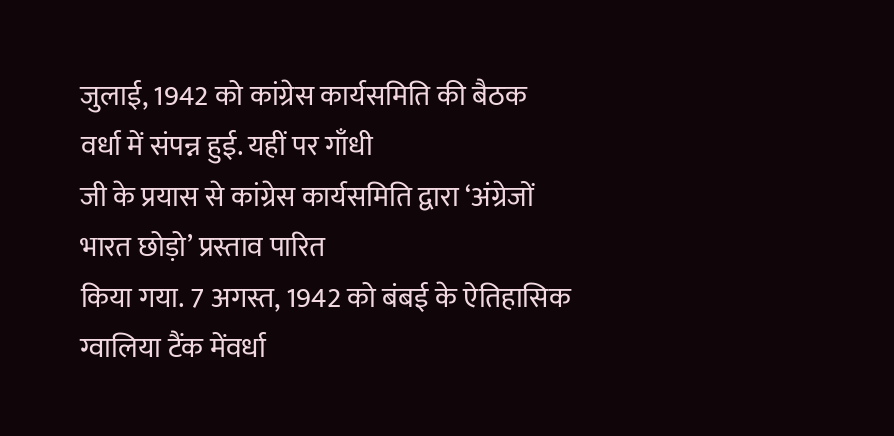जुलाई, 1942 को कांग्रेस कार्यसमिति की बैठक वर्धा में संपन्न हुई. यहीं पर गाँधी
जी के प्रयास से कांग्रेस कार्यसमिति द्वारा ‘अंग्रेजों भारत छोड़ो’ प्रस्ताव पारित
किया गया. 7 अगस्त, 1942 को बंबई के ऐतिहासिक ग्वालिया टैंक मेंवर्धा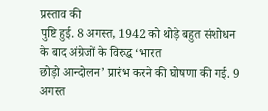प्रस्ताव की
पुष्टि हुई. 8 अगस्त, 1942 को थोड़े बहुत संशोधन के बाद अंग्रेजों के विरुद्ध ‘भारत
छोड़ो आन्दोलन’ प्रारंभ करने की घोषणा की गई. 9 अगस्त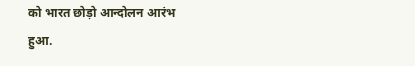को भारत छोड़ो आन्दोलन आरंभ
हुआ.